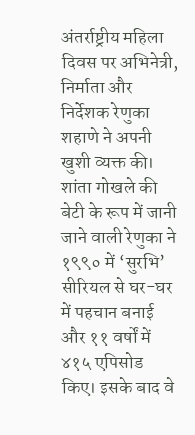अंतर्राष्ट्रीय महिला दिवस पर अभिनेत्री, निर्माता और निर्देशक रेणुका शहाणे ने अपनी खुशी व्यक्त की। शांता गोखले की बेटी के रूप में जानी जाने वाली रेणुका ने १९९० में ‘सुरभि’ सीरियल से घर-घर में पहचान बनाई और ११ वर्षों में ४१५ एपिसोड किए। इसके बाद वे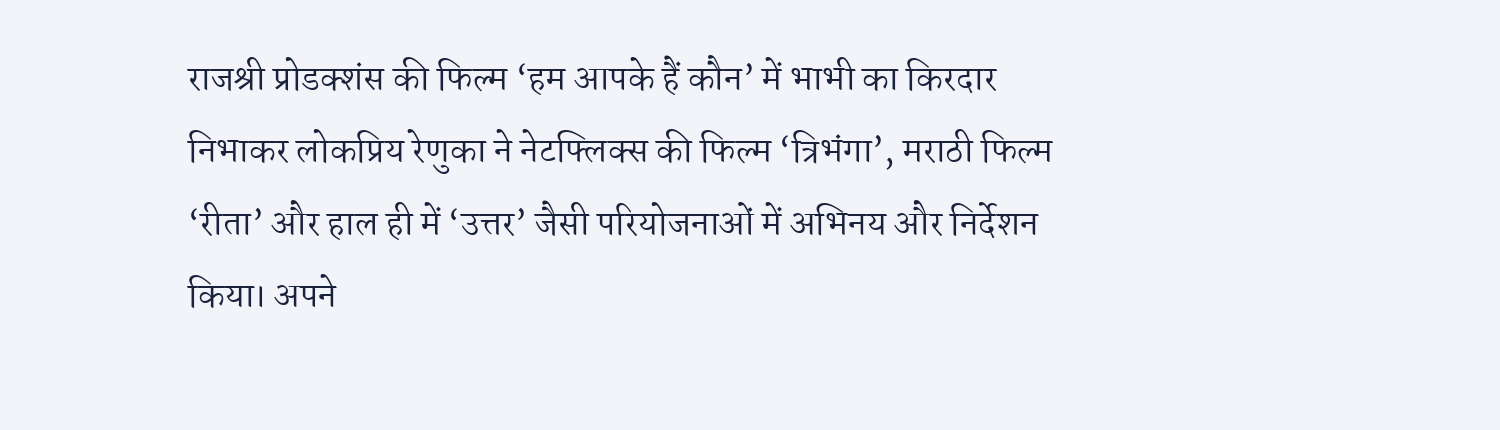राजश्री प्रोडक्शंस की फिल्म ‘हम आपके हैं कौन’ में भाभी का किरदार निभाकर लोकप्रिय रेणुका ने नेटफ्लिक्स की फिल्म ‘त्रिभंगा’, मराठी फिल्म ‘रीता’ और हाल ही में ‘उत्तर’ जैसी परियोजनाओं में अभिनय और निर्देशन किया। अपने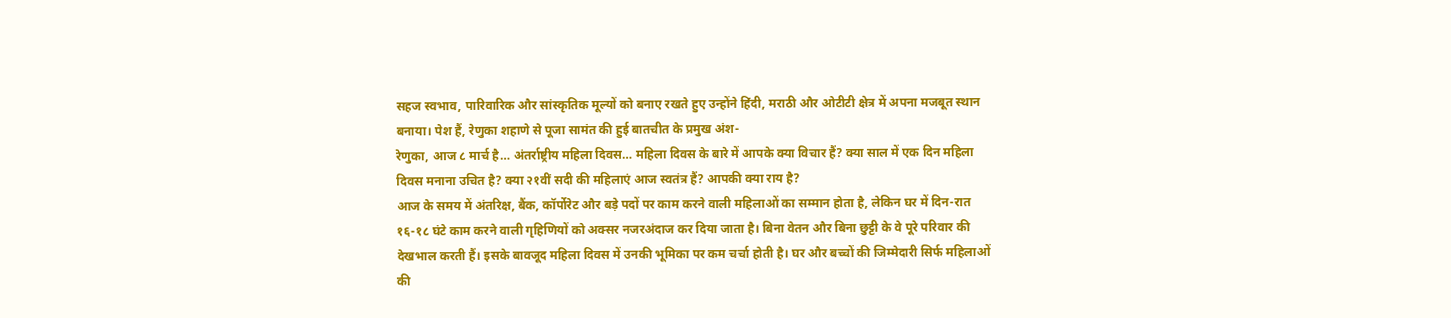सहज स्वभाव, पारिवारिक और सांस्कृतिक मूल्यों को बनाए रखते हुए उन्होंने हिंदी, मराठी और ओटीटी क्षेत्र में अपना मजबूत स्थान बनाया। पेश हैं, रेणुका शहाणे से पूजा सामंत की हुई बातचीत के प्रमुख अंश-
रेणुका, आज ८ मार्च है… अंतर्राष्ट्रीय महिला दिवस… महिला दिवस के बारे में आपके क्या विचार हैं? क्या साल में एक दिन महिला दिवस मनाना उचित है? क्या २१वीं सदी की महिलाएं आज स्वतंत्र हैं? आपकी क्या राय है?
आज के समय में अंतरिक्ष, बैंक, कॉर्पोरेट और बड़े पदों पर काम करने वाली महिलाओं का सम्मान होता है, लेकिन घर में दिन-रात १६-१८ घंटे काम करने वाली गृहिणियों को अक्सर नजरअंदाज कर दिया जाता है। बिना वेतन और बिना छुट्टी के वे पूरे परिवार की देखभाल करती हैं। इसके बावजूद महिला दिवस में उनकी भूमिका पर कम चर्चा होती है। घर और बच्चों की जिम्मेदारी सिर्फ महिलाओं की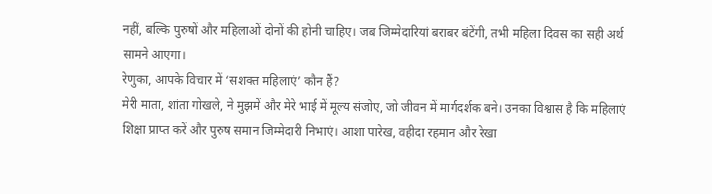नहीं, बल्कि पुरुषों और महिलाओं दोनों की होनी चाहिए। जब जिम्मेदारियां बराबर बंटेंगी, तभी महिला दिवस का सही अर्थ सामने आएगा।
रेणुका, आपके विचार में ‘सशक्त महिलाएं’ कौन हैं?
मेरी माता, शांता गोखले, ने मुझमें और मेरे भाई में मूल्य संजोए, जो जीवन में मार्गदर्शक बने। उनका विश्वास है कि महिलाएं शिक्षा प्राप्त करें और पुरुष समान जिम्मेदारी निभाएं। आशा पारेख, वहीदा रहमान और रेखा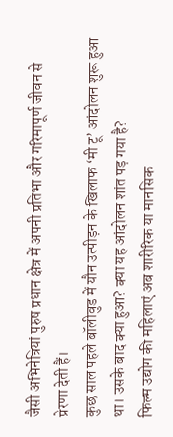जैसी अभिनेत्रियां पुरुष प्रधान क्षेत्र में अपनी प्रतिभा और गरिमापूर्ण जीवन से प्रेरणा देती हैं।
कुछ साल पहले बॉलीवुड में यौन उत्पीड़न के खिलाफ ‘मी टू’ आंदोलन शुरू हुआ था। उसके बाद क्या हुआ? क्या यह आंदोलन शांत पड़ गया है?
फिल्म उद्योग की महिलाएं अब शारीरिक या मानसिक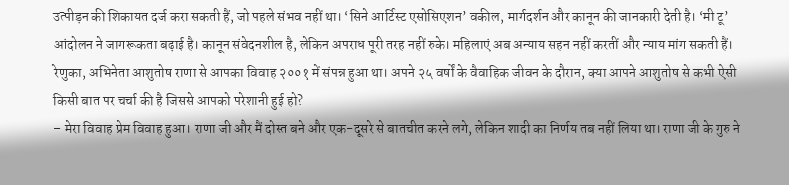उत्पीड़न की शिकायत दर्ज करा सकती हैं, जो पहले संभव नहीं था। ‘सिने आर्टिस्ट एसोसिएशन’ वकील, मार्गदर्शन और कानून की जानकारी देती है। ‘मी टू’ आंदोलन ने जागरूकता बढ़ाई है। कानून संवेदनशील है, लेकिन अपराध पूरी तरह नहीं रुके। महिलाएं अब अन्याय सहन नहीं करतीं और न्याय मांग सकती हैं।
रेणुका, अभिनेता आशुतोष राणा से आपका विवाह २००१ में संपन्न हुआ था। अपने २५ वर्षों के वैवाहिक जीवन के दौरान, क्या आपने आशुतोष से कभी ऐसी किसी बात पर चर्चा की है जिससे आपको परेशानी हुई हो?
– मेरा विवाह प्रेम विवाह हुआ। राणा जी और मैं दोस्त बने और एक-दूसरे से बातचीत करने लगे, लेकिन शादी का निर्णय तब नहीं लिया था। राणा जी के गुरु ने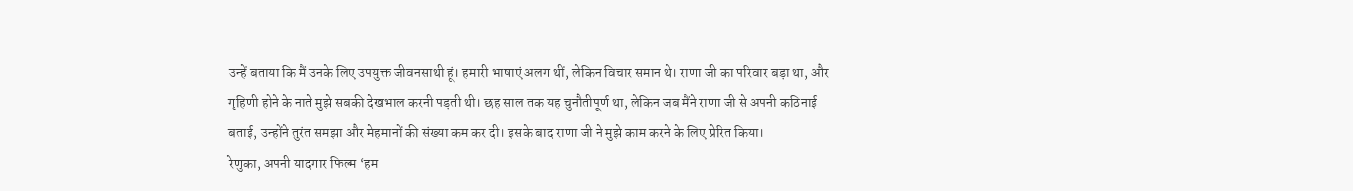उन्हें बताया कि मैं उनके लिए उपयुक्त जीवनसाथी हूं। हमारी भाषाएं अलग थीं, लेकिन विचार समान थे। राणा जी का परिवार बड़ा था, और गृहिणी होने के नाते मुझे सबकी देखभाल करनी पड़ती थी। छह साल तक यह चुनौतीपूर्ण था, लेकिन जब मैंने राणा जी से अपनी कठिनाई बताई, उन्होंने तुरंत समझा और मेहमानों की संख्या कम कर दी। इसके बाद राणा जी ने मुझे काम करने के लिए प्रेरित किया।
रेणुका, अपनी यादगार फिल्म ‘हम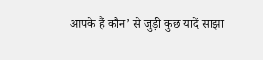आपके हैं कौन’ से जुड़ी कुछ यादें साझा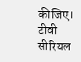कीजिए।
टीवी सीरियल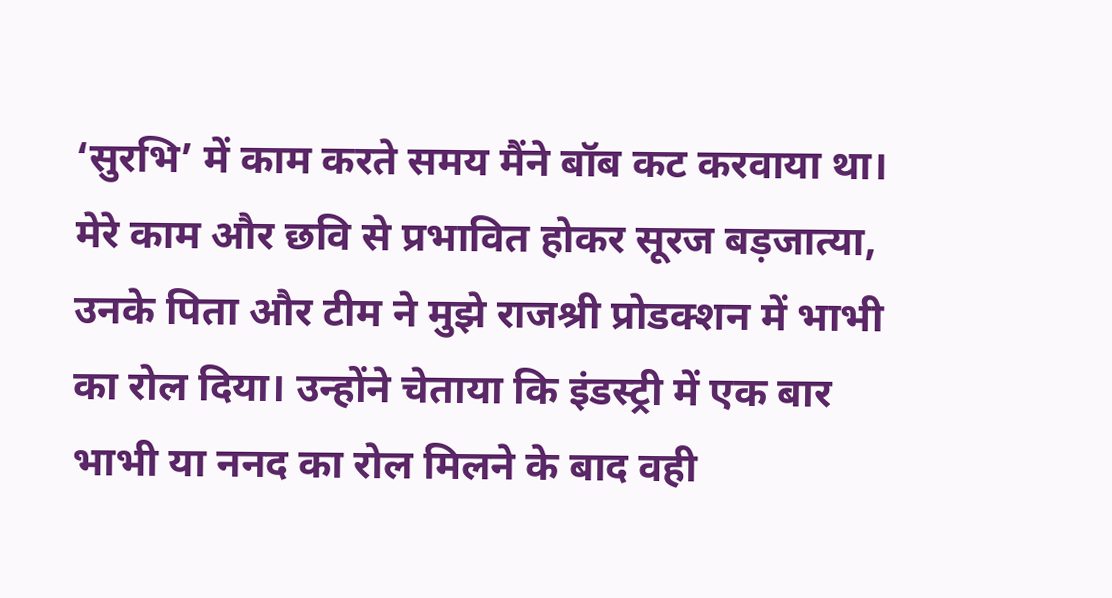‘सुरभि’ में काम करते समय मैंने बॉब कट करवाया था। मेरे काम और छवि से प्रभावित होकर सूरज बड़जात्या, उनके पिता और टीम ने मुझे राजश्री प्रोडक्शन में भाभी का रोल दिया। उन्होंने चेताया कि इंडस्ट्री में एक बार भाभी या ननद का रोल मिलने के बाद वही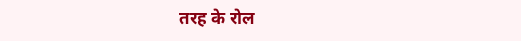तरह के रोल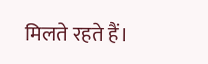मिलते रहते हैं।